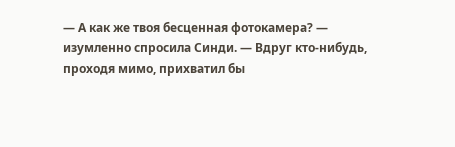— А как же твоя бесценная фотокамера? — изумленно спросила Синди. — Вдруг кто-нибудь, проходя мимо, прихватил бы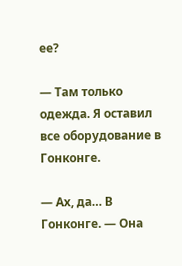ее?

— Там только одежда. Я оставил все оборудование в Гонконге.

— Ах, да… В Гонконге. — Она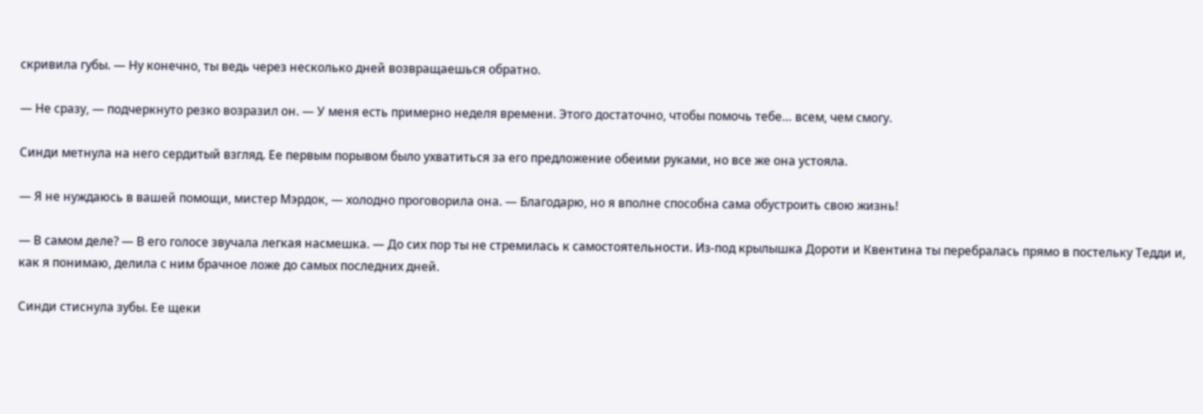скривила губы. — Ну конечно, ты ведь через несколько дней возвращаешься обратно.

— Не сразу, — подчеркнуто резко возразил он. — У меня есть примерно неделя времени. Этого достаточно, чтобы помочь тебе… всем, чем смогу.

Синди метнула на него сердитый взгляд. Ее первым порывом было ухватиться за его предложение обеими руками, но все же она устояла.

— Я не нуждаюсь в вашей помощи, мистер Мэрдок, — холодно проговорила она. — Благодарю, но я вполне способна сама обустроить свою жизнь!

— В самом деле? — В его голосе звучала легкая насмешка. — До сих пор ты не стремилась к самостоятельности. Из-под крылышка Дороти и Квентина ты перебралась прямо в постельку Тедди и, как я понимаю, делила с ним брачное ложе до самых последних дней.

Синди стиснула зубы. Ее щеки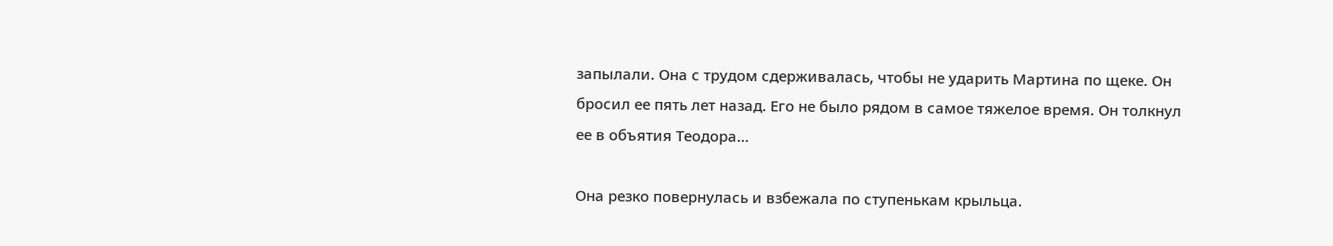запылали. Она с трудом сдерживалась, чтобы не ударить Мартина по щеке. Он бросил ее пять лет назад. Его не было рядом в самое тяжелое время. Он толкнул ее в объятия Теодора…

Она резко повернулась и взбежала по ступенькам крыльца.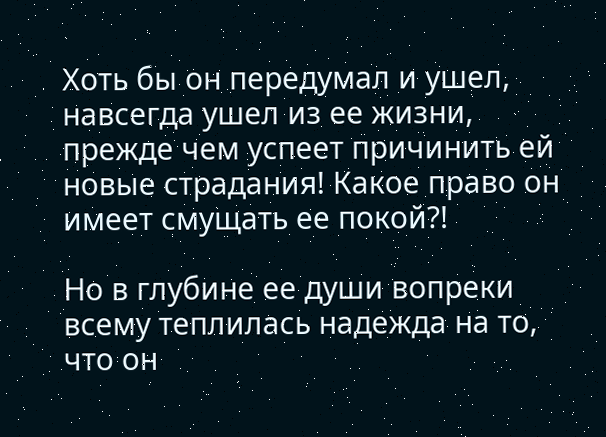Хоть бы он передумал и ушел, навсегда ушел из ее жизни, прежде чем успеет причинить ей новые страдания! Какое право он имеет смущать ее покой?!

Но в глубине ее души вопреки всему теплилась надежда на то, что он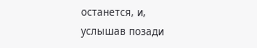останется, и, услышав позади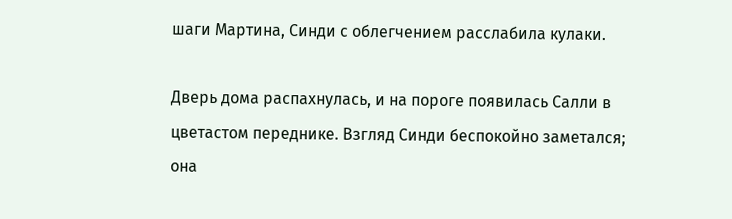шаги Мартина, Синди с облегчением расслабила кулаки.

Дверь дома распахнулась, и на пороге появилась Салли в цветастом переднике. Взгляд Синди беспокойно заметался; она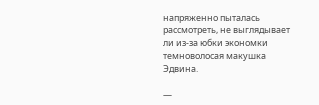напряженно пыталась рассмотреть, не выглядывает ли из-за юбки экономки темноволосая макушка Эдвина.

—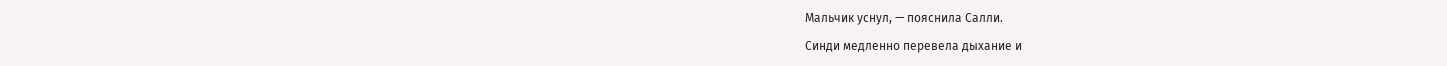Мальчик уснул, — пояснила Салли.

Синди медленно перевела дыхание и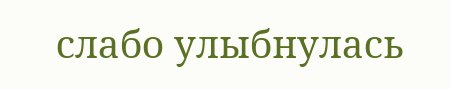слабо улыбнулась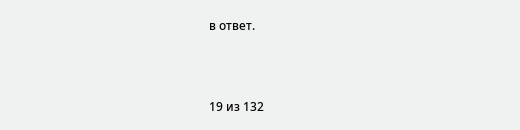в ответ.



19 из 132